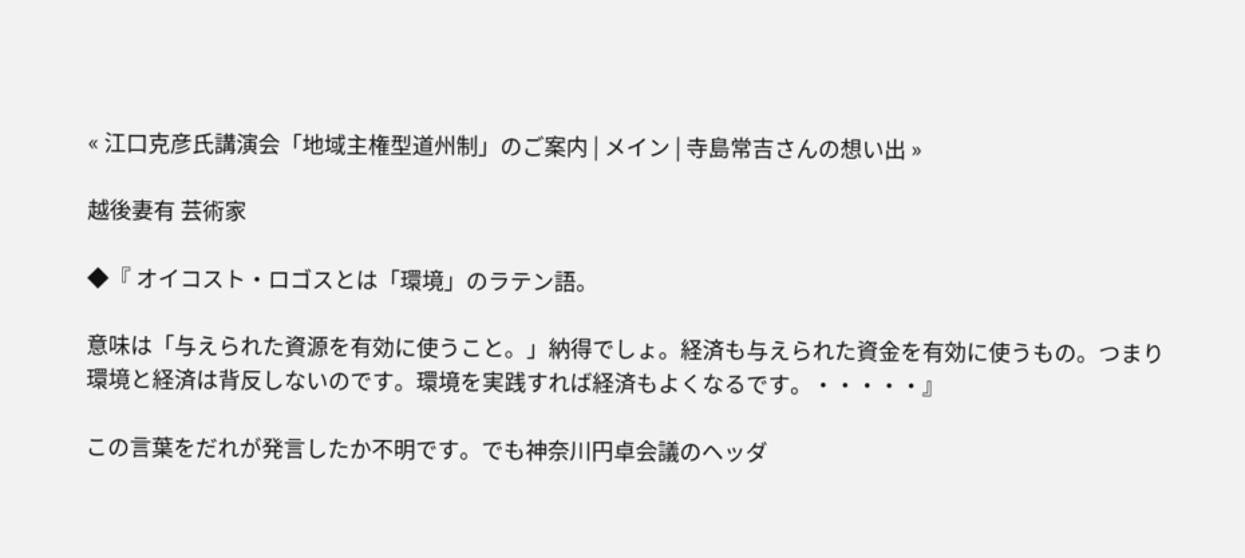« 江口克彦氏講演会「地域主権型道州制」のご案内 | メイン | 寺島常吉さんの想い出 »

越後妻有 芸術家

◆『 オイコスト・ロゴスとは「環境」のラテン語。

意味は「与えられた資源を有効に使うこと。」納得でしょ。経済も与えられた資金を有効に使うもの。つまり環境と経済は背反しないのです。環境を実践すれば経済もよくなるです。・・・・・』

この言葉をだれが発言したか不明です。でも神奈川円卓会議のヘッダ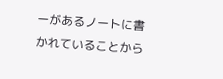ーがあるノートに書かれていることから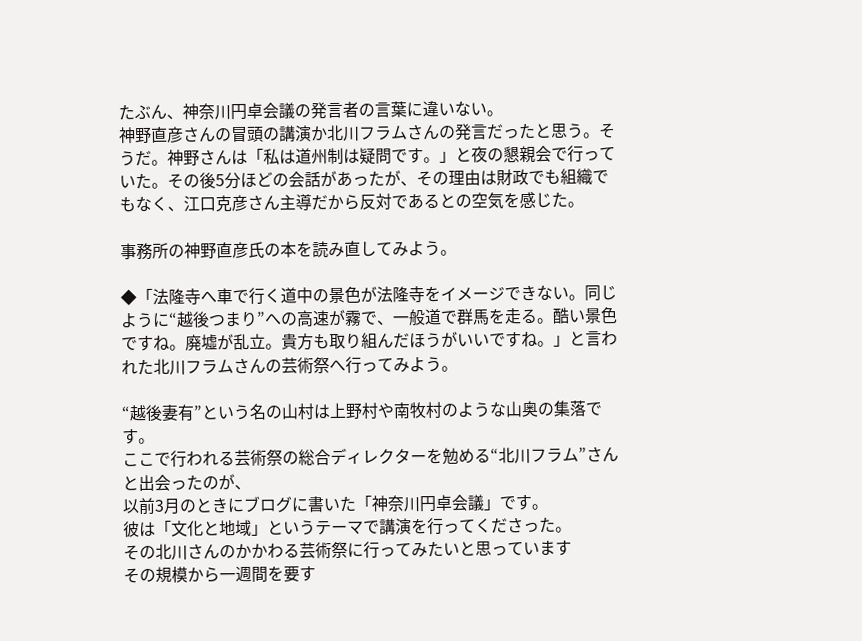たぶん、神奈川円卓会議の発言者の言葉に違いない。
神野直彦さんの冒頭の講演か北川フラムさんの発言だったと思う。そうだ。神野さんは「私は道州制は疑問です。」と夜の懇親会で行っていた。その後5分ほどの会話があったが、その理由は財政でも組織でもなく、江口克彦さん主導だから反対であるとの空気を感じた。

事務所の神野直彦氏の本を読み直してみよう。

◆「法隆寺へ車で行く道中の景色が法隆寺をイメージできない。同じように“越後つまり”への高速が霧で、一般道で群馬を走る。酷い景色ですね。廃墟が乱立。貴方も取り組んだほうがいいですね。」と言われた北川フラムさんの芸術祭へ行ってみよう。

“越後妻有”という名の山村は上野村や南牧村のような山奥の集落です。
ここで行われる芸術祭の総合ディレクターを勉める“北川フラム”さんと出会ったのが、
以前3月のときにブログに書いた「神奈川円卓会議」です。
彼は「文化と地域」というテーマで講演を行ってくださった。
その北川さんのかかわる芸術祭に行ってみたいと思っています
その規模から一週間を要す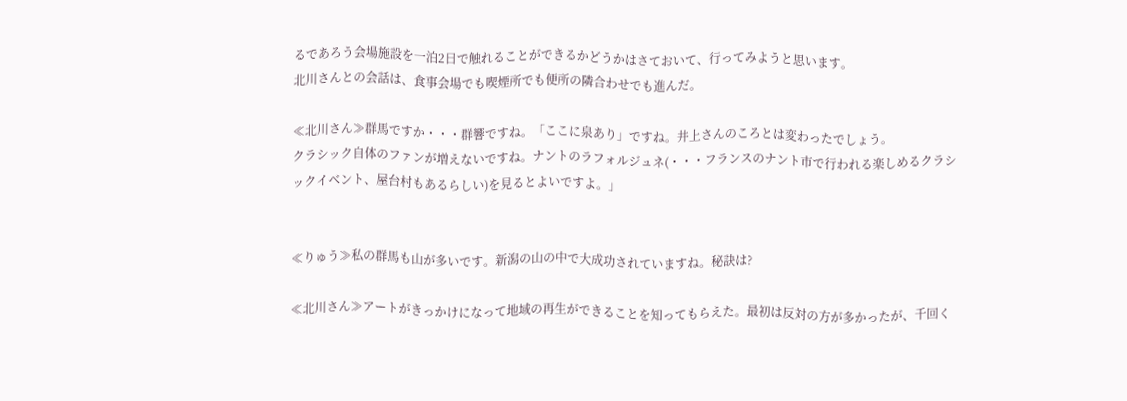るであろう会場施設を一泊2日で触れることができるかどうかはさておいて、行ってみようと思います。
北川さんとの会話は、食事会場でも喫煙所でも便所の隣合わせでも進んだ。

≪北川さん≫群馬ですか・・・群響ですね。「ここに泉あり」ですね。井上さんのころとは変わったでしょう。
クラシック自体のファンが増えないですね。ナントのラフォルジュネ(・・・フランスのナント市で行われる楽しめるクラシックイベント、屋台村もあるらしい)を見るとよいですよ。」


≪りゅう≫私の群馬も山が多いです。新潟の山の中で大成功されていますね。秘訣は?

≪北川さん≫アートがきっかけになって地域の再生ができることを知ってもらえた。最初は反対の方が多かったが、千回く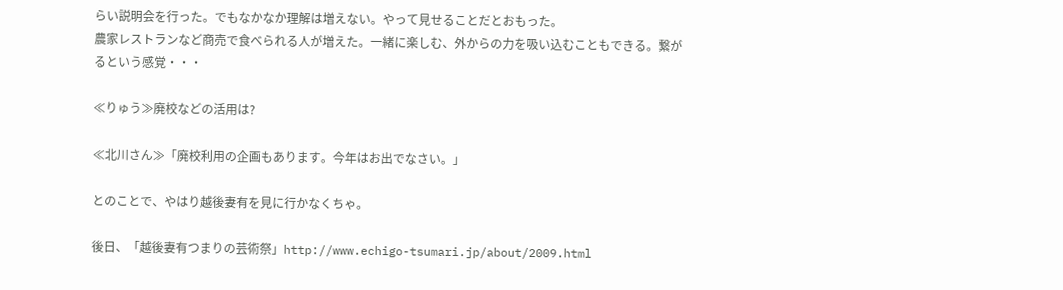らい説明会を行った。でもなかなか理解は増えない。やって見せることだとおもった。
農家レストランなど商売で食べられる人が増えた。一緒に楽しむ、外からの力を吸い込むこともできる。繋がるという感覚・・・

≪りゅう≫廃校などの活用は?

≪北川さん≫「廃校利用の企画もあります。今年はお出でなさい。」

とのことで、やはり越後妻有を見に行かなくちゃ。

後日、「越後妻有つまりの芸術祭」http://www.echigo-tsumari.jp/about/2009.html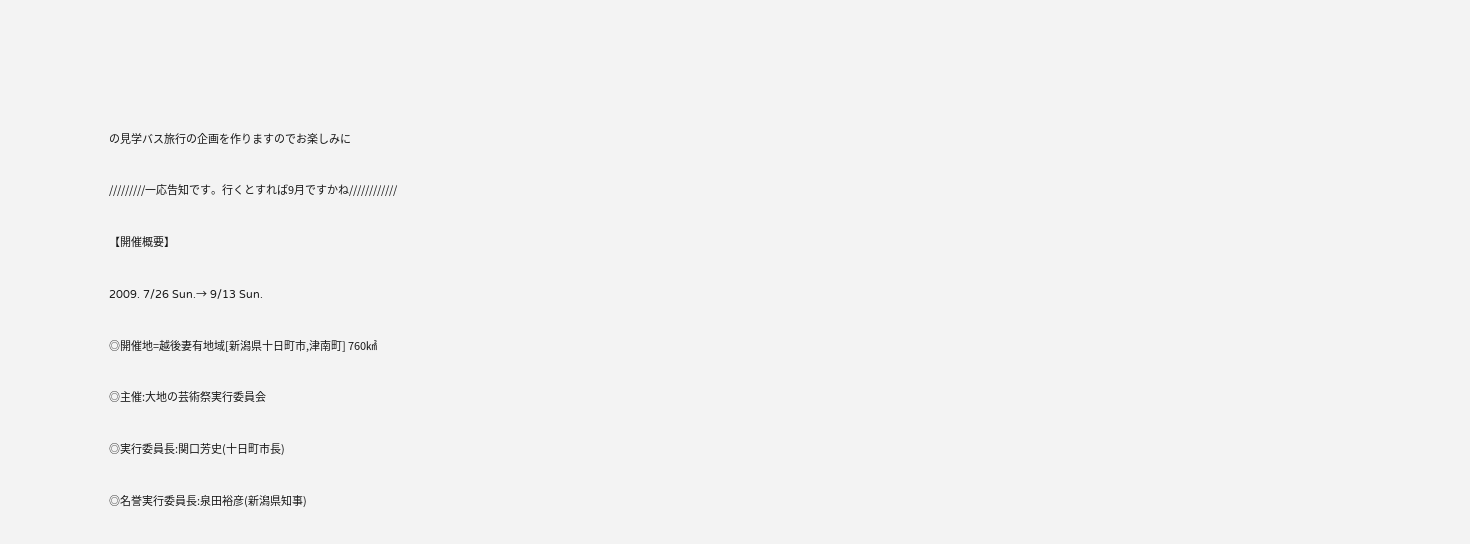の見学バス旅行の企画を作りますのでお楽しみに

/////////一応告知です。行くとすれば9月ですかね////////////

【開催概要】

2009. 7/26 Sun.→ 9/13 Sun.

◎開催地=越後妻有地域[新潟県十日町市,津南町] 760㎢

◎主催:大地の芸術祭実行委員会

◎実行委員長:関口芳史(十日町市長)

◎名誉実行委員長:泉田裕彦(新潟県知事)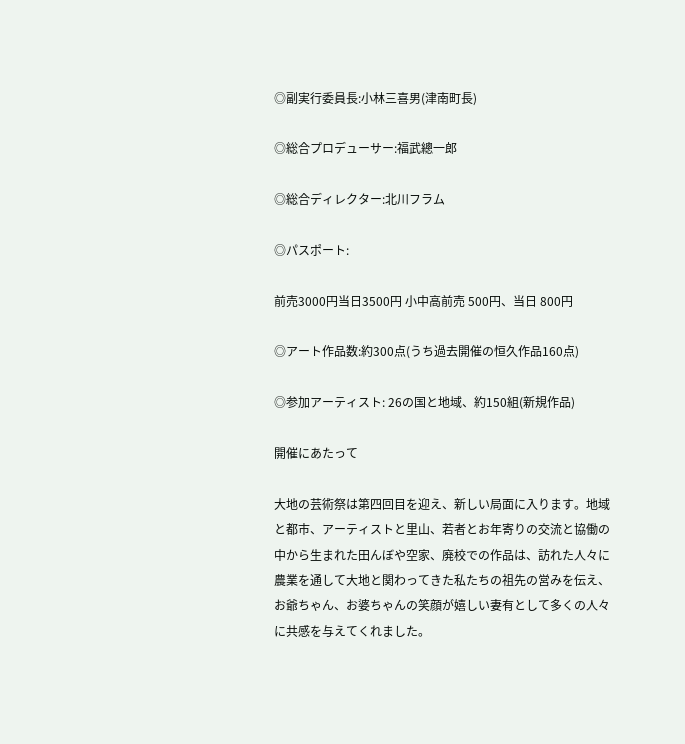◎副実行委員長:小林三喜男(津南町長)

◎総合プロデューサー:福武總一郎

◎総合ディレクター:北川フラム

◎パスポート:

前売3000円当日3500円 小中高前売 500円、当日 800円

◎アート作品数:約300点(うち過去開催の恒久作品160点)

◎参加アーティスト: 26の国と地域、約150組(新規作品)

開催にあたって

大地の芸術祭は第四回目を迎え、新しい局面に入ります。地域と都市、アーティストと里山、若者とお年寄りの交流と協働の中から生まれた田んぼや空家、廃校での作品は、訪れた人々に農業を通して大地と関わってきた私たちの祖先の営みを伝え、お爺ちゃん、お婆ちゃんの笑顔が嬉しい妻有として多くの人々に共感を与えてくれました。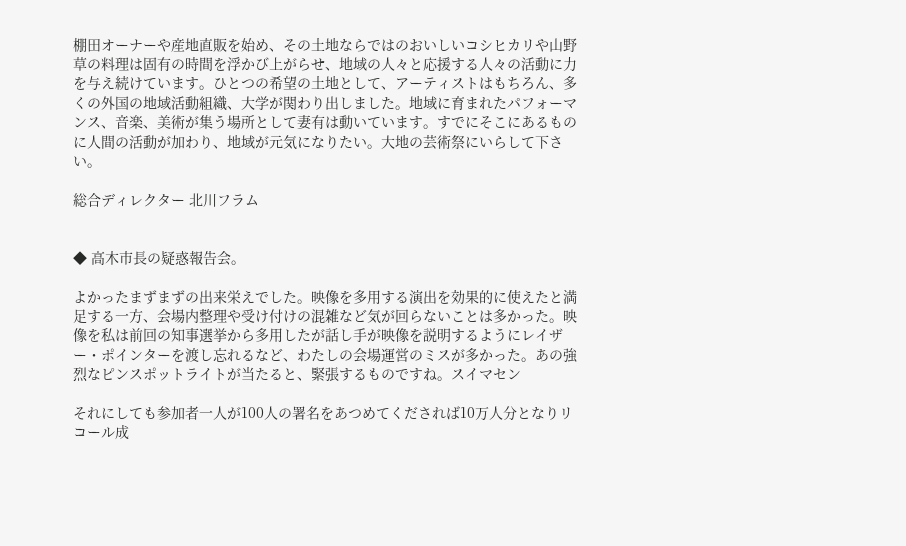棚田オーナーや産地直販を始め、その土地ならではのおいしいコシヒカリや山野草の料理は固有の時間を浮かび上がらせ、地域の人々と応援する人々の活動に力を与え続けています。ひとつの希望の土地として、アーティストはもちろん、多くの外国の地域活動組織、大学が関わり出しました。地域に育まれたパフォーマンス、音楽、美術が集う場所として妻有は動いています。すでにそこにあるものに人間の活動が加わり、地域が元気になりたい。大地の芸術祭にいらして下さい。

総合ディレクター 北川フラム


◆ 高木市長の疑惑報告会。

よかったまずまずの出来栄えでした。映像を多用する演出を効果的に使えたと満足する一方、会場内整理や受け付けの混雑など気が回らないことは多かった。映像を私は前回の知事選挙から多用したが話し手が映像を説明するようにレイザー・ポインターを渡し忘れるなど、わたしの会場運営のミスが多かった。あの強烈なピンスポットライトが当たると、緊張するものですね。スイマセン

それにしても参加者一人が100人の署名をあつめてくだされば10万人分となりリコール成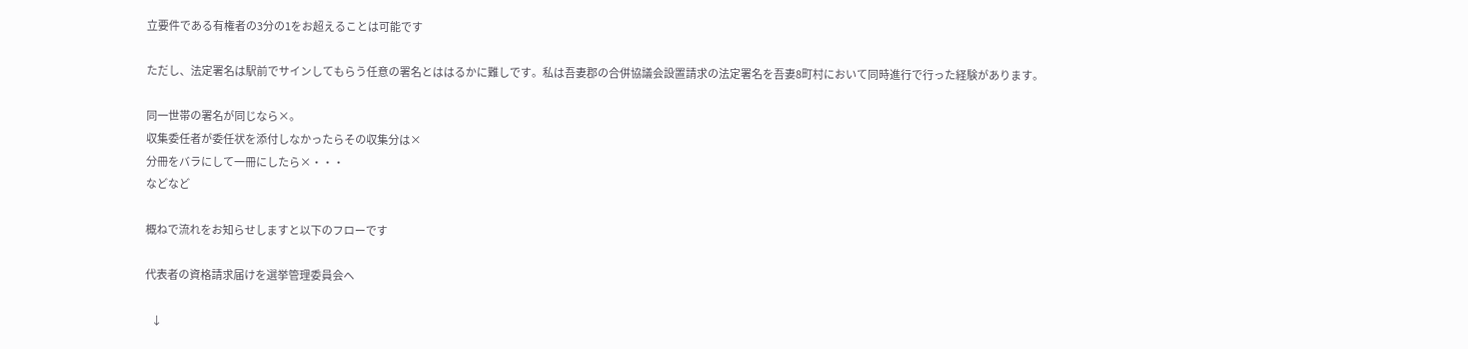立要件である有権者の3分の1をお超えることは可能です

ただし、法定署名は駅前でサインしてもらう任意の署名とははるかに難しです。私は吾妻郡の合併協議会設置請求の法定署名を吾妻8町村において同時進行で行った経験があります。

同一世帯の署名が同じなら×。
収集委任者が委任状を添付しなかったらその収集分は×
分冊をバラにして一冊にしたら×・・・
などなど

概ねで流れをお知らせしますと以下のフローです

代表者の資格請求届けを選挙管理委員会へ

   ↓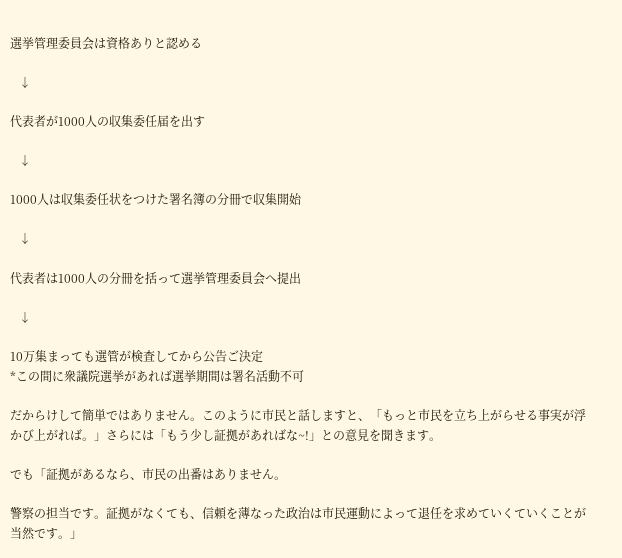選挙管理委員会は資格ありと認める

   ↓

代表者が1000人の収集委任届を出す

   ↓

1000人は収集委任状をつけた署名簿の分冊で収集開始

   ↓

代表者は1000人の分冊を括って選挙管理委員会へ提出

   ↓

10万集まっても選管が検査してから公告ご決定
*この間に衆議院選挙があれば選挙期間は署名活動不可

だからけして簡単ではありません。このように市民と話しますと、「もっと市民を立ち上がらせる事実が浮かび上がれば。」さらには「もう少し証拠があればな~!」との意見を聞きます。

でも「証拠があるなら、市民の出番はありません。

警察の担当です。証拠がなくても、信頼を薄なった政治は市民運動によって退任を求めていくていくことが当然です。」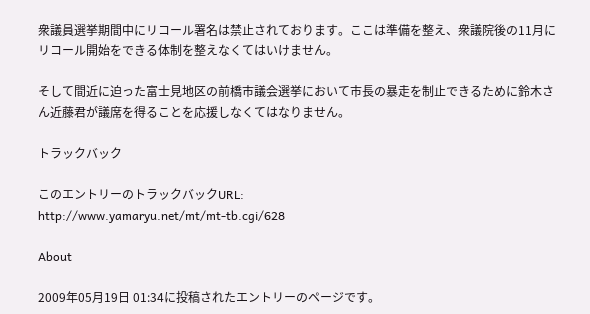衆議員選挙期間中にリコール署名は禁止されております。ここは準備を整え、衆議院後の11月にリコール開始をできる体制を整えなくてはいけません。

そして間近に迫った富士見地区の前橋市議会選挙において市長の暴走を制止できるために鈴木さん近藤君が議席を得ることを応援しなくてはなりません。

トラックバック

このエントリーのトラックバックURL:
http://www.yamaryu.net/mt/mt-tb.cgi/628

About

2009年05月19日 01:34に投稿されたエントリーのページです。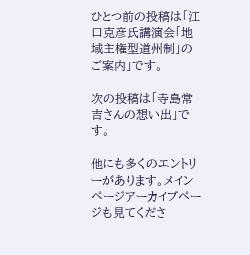ひとつ前の投稿は「江口克彦氏講演会「地域主権型道州制」のご案内」です。

次の投稿は「寺島常吉さんの想い出」です。

他にも多くのエントリーがあります。メインページアーカイブページも見てくださ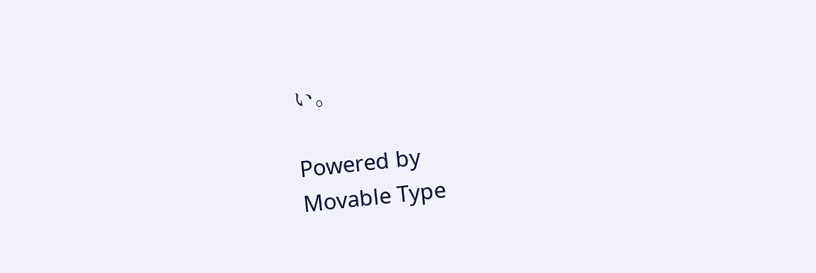い。

Powered by
Movable Type